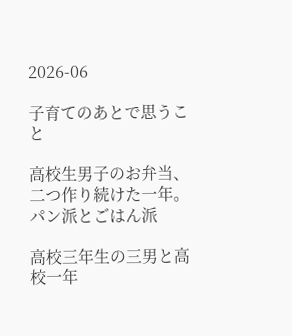2026-06

子育てのあとで思うこと

高校生男子のお弁当、二つ作り続けた一年。パン派とごはん派

高校三年生の三男と高校一年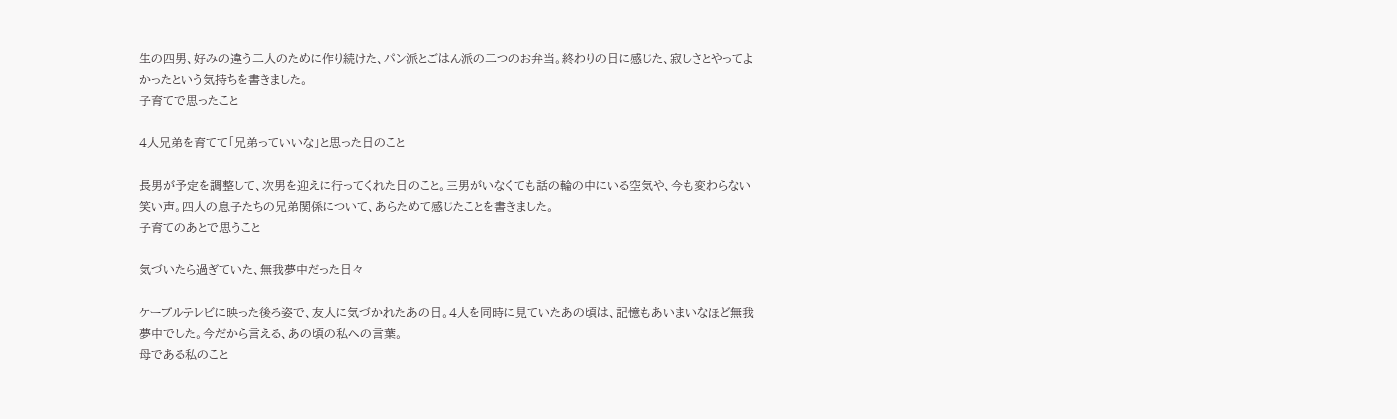生の四男、好みの違う二人のために作り続けた、パン派とごはん派の二つのお弁当。終わりの日に感じた、寂しさとやってよかったという気持ちを書きました。
子育てで思ったこと

4人兄弟を育てて「兄弟っていいな」と思った日のこと

長男が予定を調整して、次男を迎えに行ってくれた日のこと。三男がいなくても話の輪の中にいる空気や、今も変わらない笑い声。四人の息子たちの兄弟関係について、あらためて感じたことを書きました。
子育てのあとで思うこと

気づいたら過ぎていた、無我夢中だった日々

ケーブルテレビに映った後ろ姿で、友人に気づかれたあの日。4人を同時に見ていたあの頃は、記憶もあいまいなほど無我夢中でした。今だから言える、あの頃の私への言葉。
母である私のこと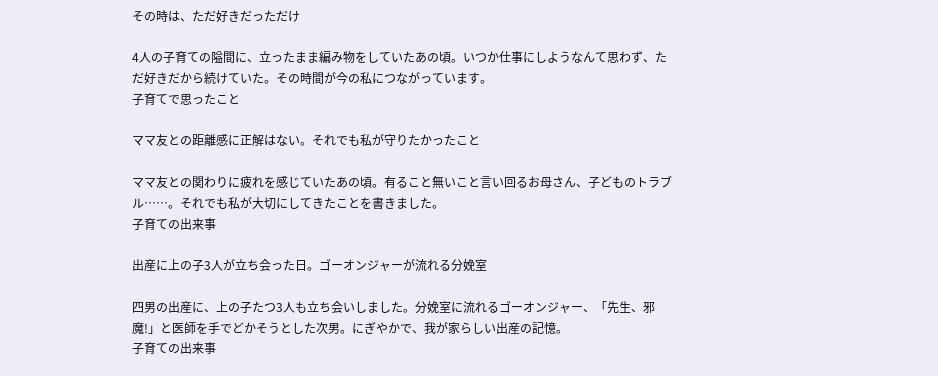その時は、ただ好きだっただけ

4人の子育ての隘間に、立ったまま編み物をしていたあの頃。いつか仕事にしようなんて思わず、ただ好きだから続けていた。その時間が今の私につながっています。
子育てで思ったこと

ママ友との距離感に正解はない。それでも私が守りたかったこと

ママ友との関わりに疲れを感じていたあの頃。有ること無いこと言い回るお母さん、子どものトラブル……。それでも私が大切にしてきたことを書きました。
子育ての出来事

出産に上の子3人が立ち会った日。ゴーオンジャーが流れる分娩室

四男の出産に、上の子たつ3人も立ち会いしました。分娩室に流れるゴーオンジャー、「先生、邪魔!」と医師を手でどかそうとした次男。にぎやかで、我が家らしい出産の記憶。
子育ての出来事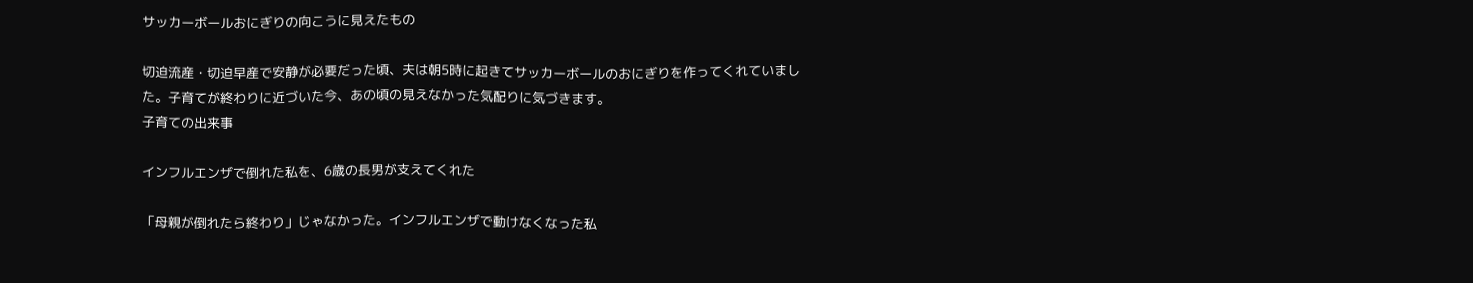サッカーボールおにぎりの向こうに見えたもの

切迫流産・切迫早産で安静が必要だった頃、夫は朝5時に起きてサッカーボールのおにぎりを作ってくれていました。子育てが終わりに近づいた今、あの頃の見えなかった気配りに気づきます。
子育ての出来事

インフルエンザで倒れた私を、6歳の長男が支えてくれた

「母親が倒れたら終わり」じゃなかった。インフルエンザで動けなくなった私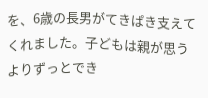を、6歳の長男がてきぱき支えてくれました。子どもは親が思うよりずっとでき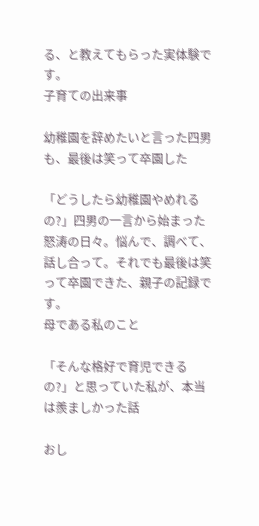る、と教えてもらった実体験です。
子育ての出来事

幼稚園を辞めたいと言った四男も、最後は笑って卒園した

「どうしたら幼稚園やめれるの?」四男の一言から始まった怒涛の日々。悩んで、調べて、話し合って。それでも最後は笑って卒園できた、親子の記録です。
母である私のこと

「そんな格好で育児できるの?」と思っていた私が、本当は羨ましかった話

おし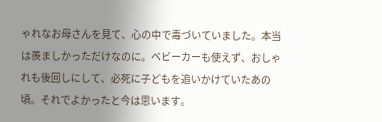ゃれなお母さんを見て、心の中で毒づいていました。本当は羨ましかっただけなのに。ベビーカーも使えず、おしゃれも後回しにして、必死に子どもを追いかけていたあの頃。それでよかったと今は思います。